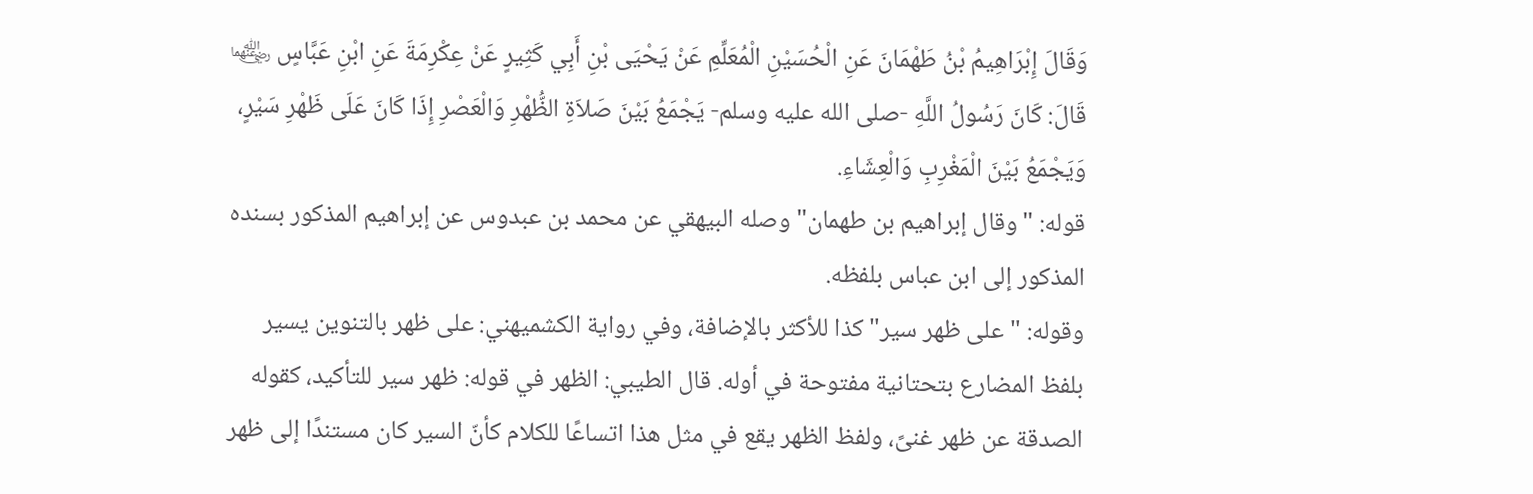وَقَالَ إِبْرَاهِيمُ بْنُ طَهْمَانَ عَنِ الْحُسَيْنِ الْمُعَلِّمِ عَنْ يَحْيَى بْنِ أَبِي كَثِيرٍ عَنْ عِكْرِمَةَ عَنِ ابْنِ عَبَّاسٍ ﵄ قَالَ: كَانَ رَسُولُ اللَّهِ -صلى الله عليه وسلم- يَجْمَعُ بَيْنَ صَلاَةِ الظُّهْرِ وَالْعَصْرِ إِذَا كَانَ عَلَى ظَهْرِ سَيْرٍ، وَيَجْمَعُ بَيْنَ الْمَغْرِبِ وَالْعِشَاءِ.
قوله: "وقال إبراهيم بن طهمان" وصله البيهقي عن محمد بن عبدوس عن إبراهيم المذكور بسنده المذكور إلى ابن عباس بلفظه.
وقوله: "على ظهر سير" كذا للأكثر بالإضافة، وفي رواية الكشميهني: على ظهر بالتنوين يسير بلفظ المضارع بتحتانية مفتوحة في أوله. قال الطيبي: الظهر في قوله: ظهر سير للتأكيد، كقوله الصدقة عن ظهر غنىً، ولفظ الظهر يقع في مثل هذا اتساعًا للكلام كأنّ السير كان مستندًا إلى ظهر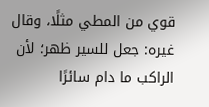قوي من المطي مثلًا، وقال غيره: جعل للسير ظهر؛ لأن الراكب ما دام سائرًا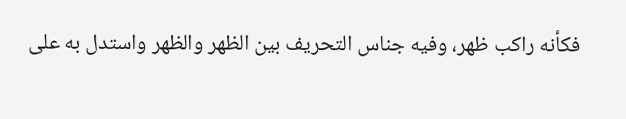فكأنه راكب ظهر، وفيه جناس التحريف بين الظهر والظهر واستدل به على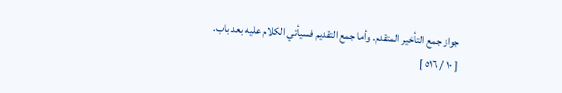جواز جمع التأخير المتقدم. وأما جمع التقديم فسيأتي الكلام عليه بعد باب.
[ ١٠ / ٥١٦ ]